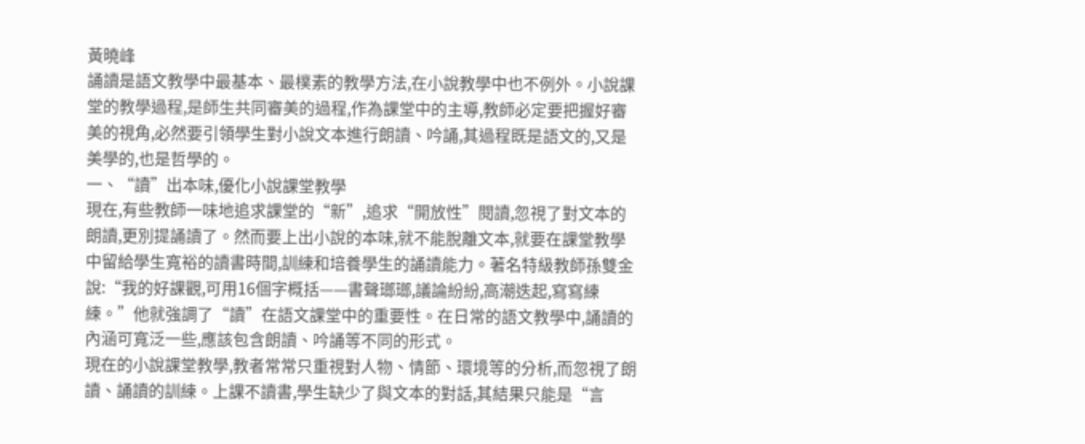黃曉峰
誦讀是語文教學中最基本、最樸素的教學方法,在小說教學中也不例外。小說課堂的教學過程,是師生共同審美的過程,作為課堂中的主導,教師必定要把握好審美的視角,必然要引領學生對小說文本進行朗讀、吟誦,其過程既是語文的,又是美學的,也是哲學的。
一、“讀”出本味,優化小說課堂教學
現在,有些教師一味地追求課堂的“新”,追求“開放性”閱讀,忽視了對文本的朗讀,更別提誦讀了。然而要上出小說的本味,就不能脫離文本,就要在課堂教學中留給學生寬裕的讀書時間,訓練和培養學生的誦讀能力。著名特級教師孫雙金說:“我的好課觀,可用16個字概括——書聲瑯瑯,議論紛紛,高潮迭起,寫寫練練。”他就強調了“讀”在語文課堂中的重要性。在日常的語文教學中,誦讀的內涵可寬泛一些,應該包含朗讀、吟誦等不同的形式。
現在的小說課堂教學,教者常常只重視對人物、情節、環境等的分析,而忽視了朗讀、誦讀的訓練。上課不讀書,學生缺少了與文本的對話,其結果只能是“言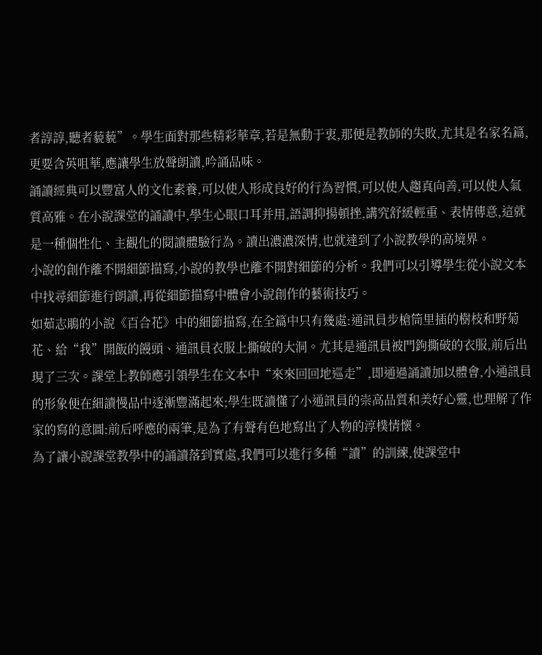者諄諄,聽者藐藐”。學生面對那些精彩華章,若是無動于衷,那便是教師的失敗,尤其是名家名篇,更要含英咀華,應讓學生放聲朗讀,吟誦品味。
誦讀經典可以豐富人的文化素養,可以使人形成良好的行為習慣,可以使人趨真向善,可以使人氣質高雅。在小說課堂的誦讀中,學生心眼口耳并用,語調抑揚頓挫,講究舒緩輕重、表情傳意,這就是一種個性化、主觀化的閱讀體驗行為。讀出濃濃深情,也就達到了小說教學的高境界。
小說的創作離不開細節描寫,小說的教學也離不開對細節的分析。我們可以引導學生從小說文本中找尋細節進行朗讀,再從細節描寫中體會小說創作的藝術技巧。
如茹志鵑的小說《百合花》中的細節描寫,在全篇中只有幾處:通訊員步槍筒里插的樹枝和野菊花、給“我”開飯的饅頭、通訊員衣服上撕破的大洞。尤其是通訊員被門鉤撕破的衣服,前后出現了三次。課堂上教師應引領學生在文本中“來來回回地巡走”,即通過誦讀加以體會,小通訊員的形象便在細讀慢品中逐漸豐滿起來;學生既讀懂了小通訊員的崇高品質和美好心靈,也理解了作家的寫的意圖:前后呼應的兩筆,是為了有聲有色地寫出了人物的淳樸情懷。
為了讓小說課堂教學中的誦讀落到實處,我們可以進行多種“讀”的訓練,使課堂中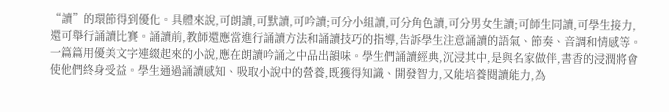“讀”的環節得到優化。具體來說,可朗讀,可默讀,可吟讀;可分小組讀,可分角色讀,可分男女生讀;可師生同讀,可學生接力,還可舉行誦讀比賽。誦讀前,教師還應當進行誦讀方法和誦讀技巧的指導,告訴學生注意誦讀的語氣、節奏、音調和情感等。
一篇篇用優美文字連綴起來的小說,應在朗讀吟誦之中品出韻味。學生們誦讀經典,沉浸其中,是與名家做伴,書香的浸潤將會使他們終身受益。學生通過誦讀感知、吸取小說中的營養,既獲得知識、開發智力,又能培養閱讀能力,為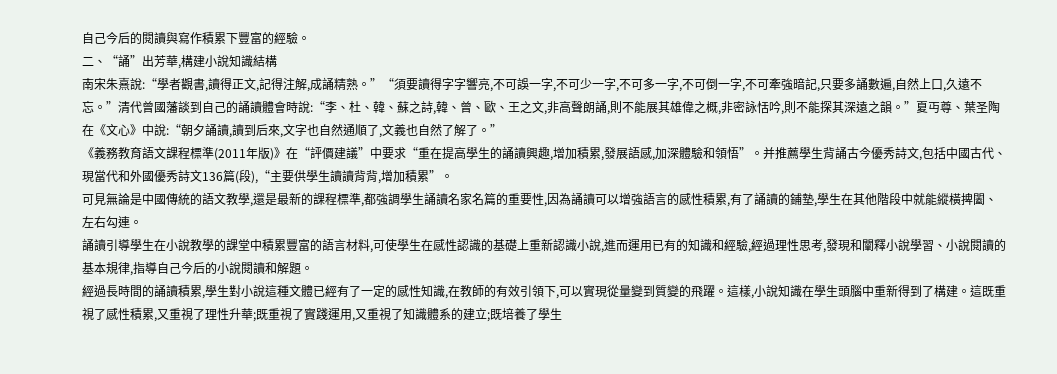自己今后的閱讀與寫作積累下豐富的經驗。
二、“誦”出芳華,構建小說知識結構
南宋朱熹說:“學者觀書,讀得正文,記得注解,成誦精熟。”“須要讀得字字響亮,不可誤一字,不可少一字,不可多一字,不可倒一字,不可牽強暗記,只要多誦數遍,自然上口,久遠不忘。”清代曾國藩談到自己的誦讀體會時說:“李、杜、韓、蘇之詩,韓、曾、歐、王之文,非高聲朗誦,則不能展其雄偉之概,非密詠恬吟,則不能探其深遠之韻。”夏丏尊、葉圣陶在《文心》中說:“朝夕誦讀,讀到后來,文字也自然通順了,文義也自然了解了。”
《義務教育語文課程標準(2011年版)》在“評價建議”中要求“重在提高學生的誦讀興趣,增加積累,發展語感,加深體驗和領悟”。并推薦學生背誦古今優秀詩文,包括中國古代、現當代和外國優秀詩文136篇(段),“主要供學生讀讀背背,增加積累”。
可見無論是中國傳統的語文教學,還是最新的課程標準,都強調學生誦讀名家名篇的重要性,因為誦讀可以增強語言的感性積累,有了誦讀的鋪墊,學生在其他階段中就能縱橫捭闔、左右勾連。
誦讀引導學生在小說教學的課堂中積累豐富的語言材料,可使學生在感性認識的基礎上重新認識小說,進而運用已有的知識和經驗,經過理性思考,發現和闡釋小說學習、小說閱讀的基本規律,指導自己今后的小說閱讀和解題。
經過長時間的誦讀積累,學生對小說這種文體已經有了一定的感性知識,在教師的有效引領下,可以實現從量變到質變的飛躍。這樣,小說知識在學生頭腦中重新得到了構建。這既重視了感性積累,又重視了理性升華;既重視了實踐運用,又重視了知識體系的建立;既培養了學生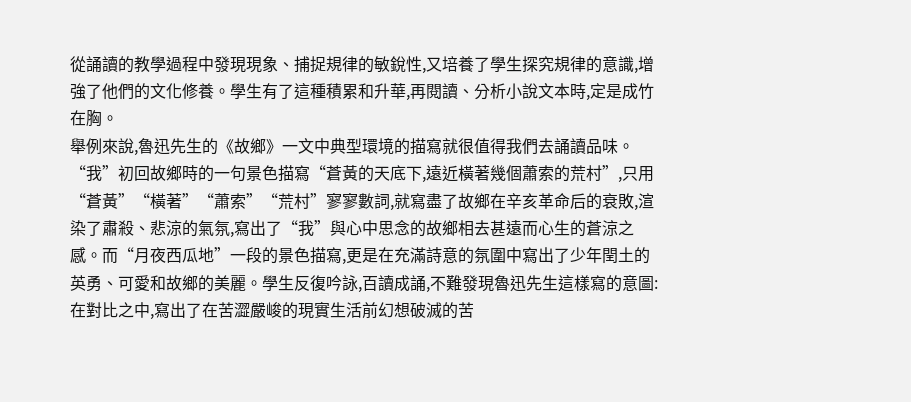從誦讀的教學過程中發現現象、捕捉規律的敏銳性,又培養了學生探究規律的意識,增強了他們的文化修養。學生有了這種積累和升華,再閱讀、分析小說文本時,定是成竹在胸。
舉例來說,魯迅先生的《故鄉》一文中典型環境的描寫就很值得我們去誦讀品味。“我”初回故鄉時的一句景色描寫“蒼黃的天底下,遠近橫著幾個蕭索的荒村”,只用“蒼黃”“橫著”“蕭索”“荒村”寥寥數詞,就寫盡了故鄉在辛亥革命后的衰敗,渲染了肅殺、悲涼的氣氛,寫出了“我”與心中思念的故鄉相去甚遠而心生的蒼涼之感。而“月夜西瓜地”一段的景色描寫,更是在充滿詩意的氛圍中寫出了少年閏土的英勇、可愛和故鄉的美麗。學生反復吟詠,百讀成誦,不難發現魯迅先生這樣寫的意圖:在對比之中,寫出了在苦澀嚴峻的現實生活前幻想破滅的苦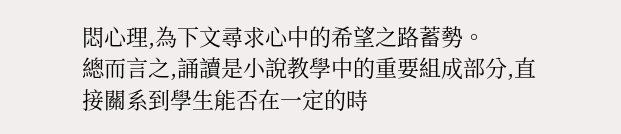悶心理,為下文尋求心中的希望之路蓄勢。
總而言之,誦讀是小說教學中的重要組成部分,直接關系到學生能否在一定的時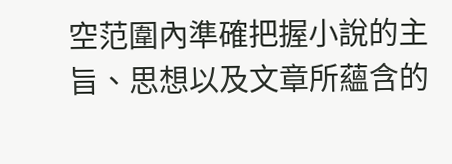空范圍內準確把握小說的主旨、思想以及文章所蘊含的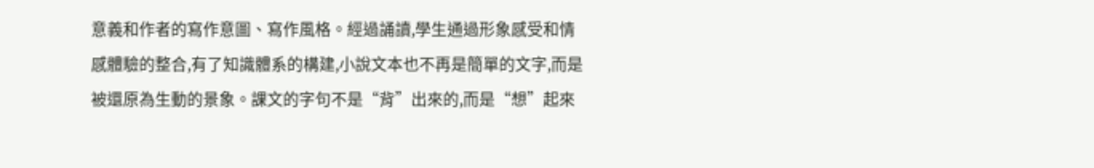意義和作者的寫作意圖、寫作風格。經過誦讀,學生通過形象感受和情感體驗的整合,有了知識體系的構建,小說文本也不再是簡單的文字,而是被還原為生動的景象。課文的字句不是“背”出來的,而是“想”起來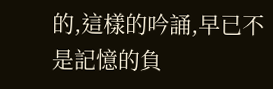的,這樣的吟誦,早已不是記憶的負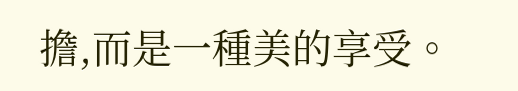擔,而是一種美的享受。